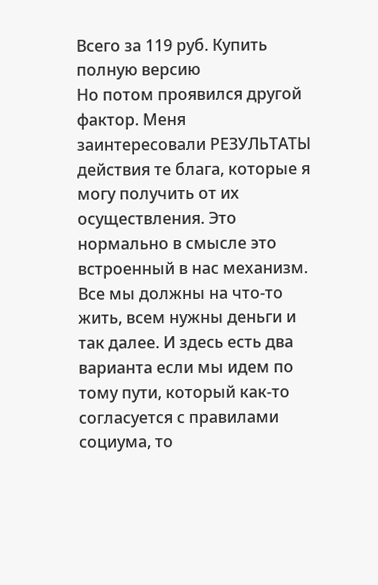Всего за 119 руб. Купить полную версию
Но потом проявился другой фактор. Меня заинтересовали РЕЗУЛЬТАТЫ действия те блага, которые я могу получить от их осуществления. Это нормально в смысле это встроенный в нас механизм. Все мы должны на что-то жить, всем нужны деньги и так далее. И здесь есть два варианта если мы идем по тому пути, который как-то согласуется с правилами социума, то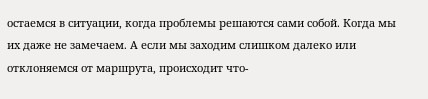остаемся в ситуации, когда проблемы решаются сами собой. Когда мы их даже не замечаем. А если мы заходим слишком далеко или отклоняемся от маршрута, происходит что-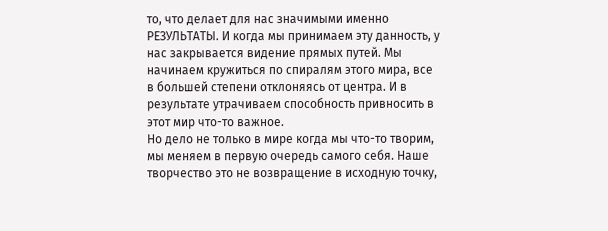то, что делает для нас значимыми именно РЕЗУЛЬТАТЫ. И когда мы принимаем эту данность, у нас закрывается видение прямых путей. Мы начинаем кружиться по спиралям этого мира, все в большей степени отклоняясь от центра. И в результате утрачиваем способность привносить в этот мир что-то важное.
Но дело не только в мире когда мы что-то творим, мы меняем в первую очередь самого себя. Наше творчество это не возвращение в исходную точку,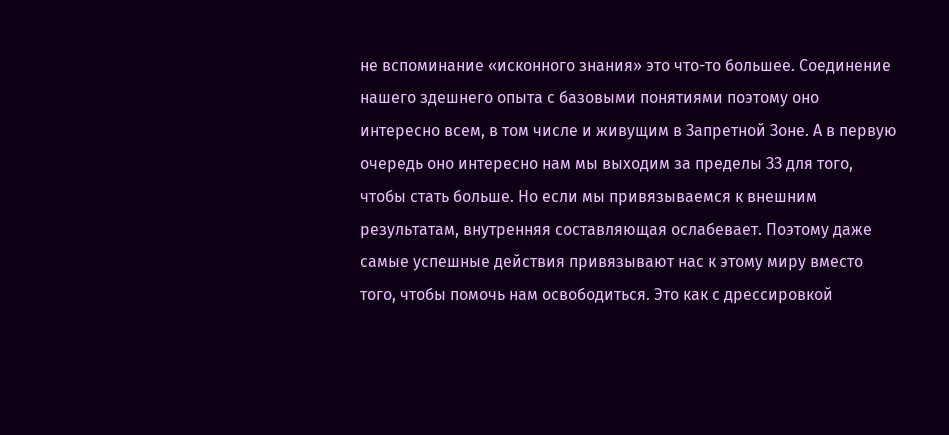не вспоминание «исконного знания» это что-то большее. Соединение нашего здешнего опыта с базовыми понятиями поэтому оно интересно всем, в том числе и живущим в Запретной Зоне. А в первую очередь оно интересно нам мы выходим за пределы ЗЗ для того, чтобы стать больше. Но если мы привязываемся к внешним результатам, внутренняя составляющая ослабевает. Поэтому даже самые успешные действия привязывают нас к этому миру вместо того, чтобы помочь нам освободиться. Это как с дрессировкой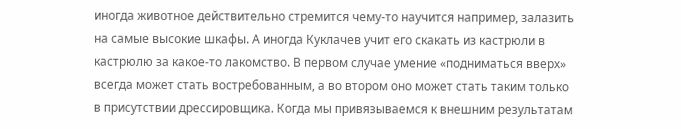иногда животное действительно стремится чему-то научится например, залазить на самые высокие шкафы. А иногда Куклачев учит его скакать из кастрюли в кастрюлю за какое-то лакомство. В первом случае умение «подниматься вверх» всегда может стать востребованным, а во втором оно может стать таким только в присутствии дрессировщика. Когда мы привязываемся к внешним результатам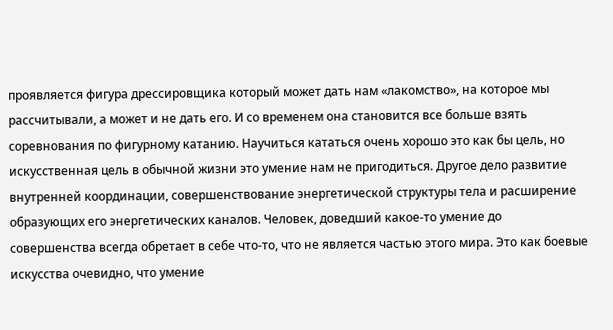проявляется фигура дрессировщика который может дать нам «лакомство», на которое мы рассчитывали, а может и не дать его. И со временем она становится все больше взять соревнования по фигурному катанию. Научиться кататься очень хорошо это как бы цель, но искусственная цель в обычной жизни это умение нам не пригодиться. Другое дело развитие внутренней координации, совершенствование энергетической структуры тела и расширение образующих его энергетических каналов. Человек, доведший какое-то умение до совершенства всегда обретает в себе что-то, что не является частью этого мира. Это как боевые искусства очевидно, что умение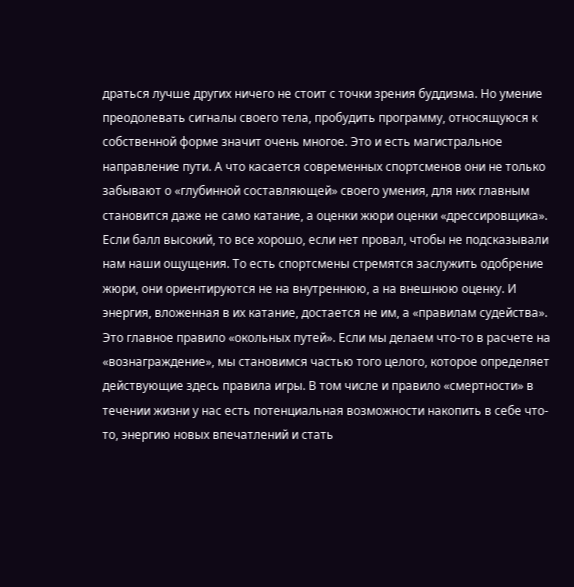драться лучше других ничего не стоит с точки зрения буддизма. Но умение преодолевать сигналы своего тела, пробудить программу, относящуюся к собственной форме значит очень многое. Это и есть магистральное направление пути. А что касается современных спортсменов они не только забывают о «глубинной составляющей» своего умения, для них главным становится даже не само катание, а оценки жюри оценки «дрессировщика». Если балл высокий, то все хорошо, если нет провал, чтобы не подсказывали нам наши ощущения. То есть спортсмены стремятся заслужить одобрение жюри, они ориентируются не на внутреннюю, а на внешнюю оценку. И энергия, вложенная в их катание, достается не им, а «правилам судейства».
Это главное правило «окольных путей». Если мы делаем что-то в расчете на «вознаграждение», мы становимся частью того целого, которое определяет действующие здесь правила игры. В том числе и правило «смертности» в течении жизни у нас есть потенциальная возможности накопить в себе что-то, энергию новых впечатлений и стать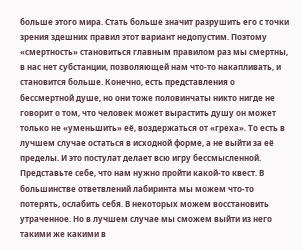больше этого мира. Стать больше значит разрушить его с точки зрения здешних правил этот вариант недопустим. Поэтому «смертность» становиться главным правилом раз мы смертны, в нас нет субстанции, позволяющей нам что-то накапливать, и становится больше. Конечно, есть представления о бессмертной душе, но они тоже половинчаты никто нигде не говорит о том, что человек может вырастить душу он может только не «уменьшить» её, воздержаться от «греха». То есть в лучшем случае остаться в исходной форме, а не выйти за её пределы. И это постулат делает всю игру бессмысленной.
Представьте себе, что нам нужно пройти какой-то квест. В большинстве ответвлений лабиринта мы можем что-то потерять, ослабить себя. В некоторых можем восстановить утраченное. Но в лучшем случае мы сможем выйти из него такими же какими в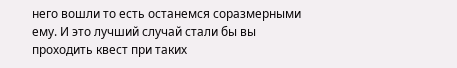него вошли то есть останемся соразмерными ему. И это лучший случай стали бы вы проходить квест при таких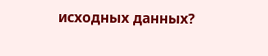исходных данных?